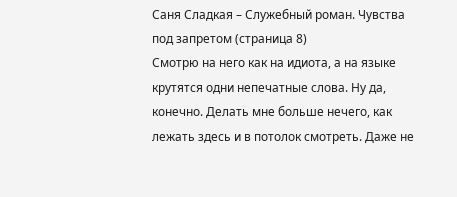Саня Сладкая – Служебный роман. Чувства под запретом (страница 8)
Смотрю на него как на идиота, а на языке крутятся одни непечатные слова. Ну да, конечно. Делать мне больше нечего, как лежать здесь и в потолок смотреть. Даже не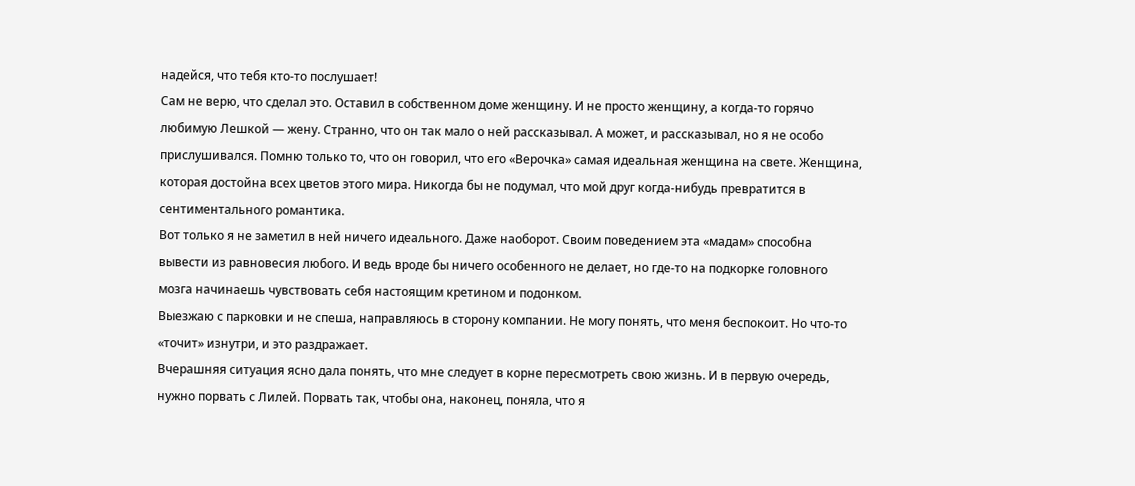надейся, что тебя кто-то послушает!
Сам не верю, что сделал это. Оставил в собственном доме женщину. И не просто женщину, а когда-то горячо любимую Лешкой — жену. Странно, что он так мало о ней рассказывал. А может, и рассказывал, но я не особо прислушивался. Помню только то, что он говорил, что его «Верочка» самая идеальная женщина на свете. Женщина, которая достойна всех цветов этого мира. Никогда бы не подумал, что мой друг когда-нибудь превратится в сентиментального романтика.
Вот только я не заметил в ней ничего идеального. Даже наоборот. Своим поведением эта «мадам» способна вывести из равновесия любого. И ведь вроде бы ничего особенного не делает, но где-то на подкорке головного мозга начинаешь чувствовать себя настоящим кретином и подонком.
Выезжаю с парковки и не спеша, направляюсь в сторону компании. Не могу понять, что меня беспокоит. Но что-то «точит» изнутри, и это раздражает.
Вчерашняя ситуация ясно дала понять, что мне следует в корне пересмотреть свою жизнь. И в первую очередь, нужно порвать с Лилей. Порвать так, чтобы она, наконец, поняла, что я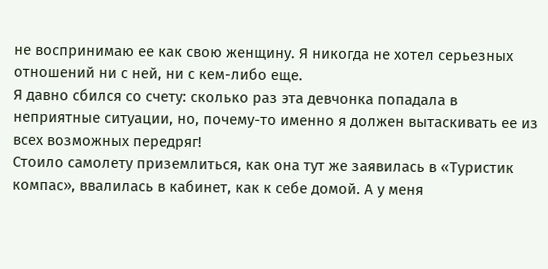не воспринимаю ее как свою женщину. Я никогда не хотел серьезных отношений ни с ней, ни с кем-либо еще.
Я давно сбился со счету: сколько раз эта девчонка попадала в неприятные ситуации, но, почему-то именно я должен вытаскивать ее из всех возможных передряг!
Стоило самолету приземлиться, как она тут же заявилась в «Туристик компас», ввалилась в кабинет, как к себе домой. А у меня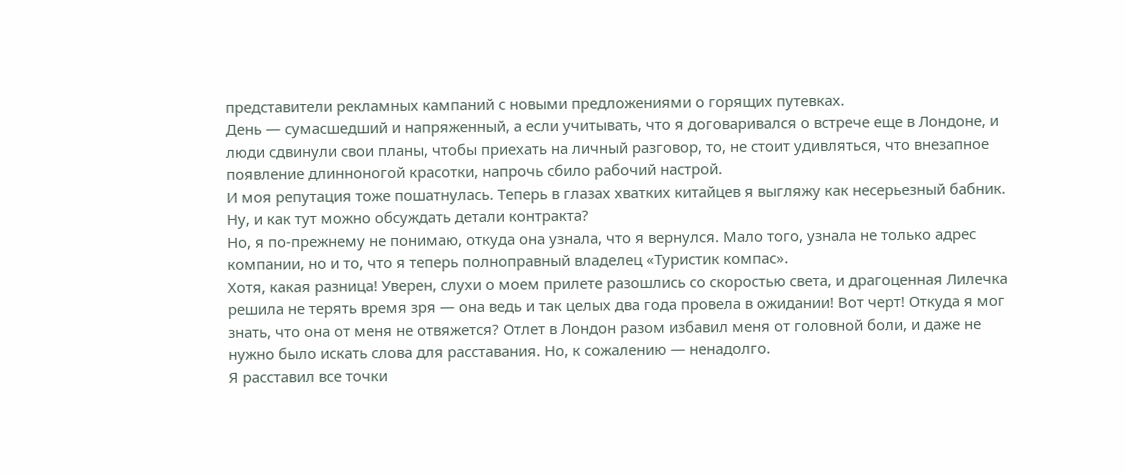представители рекламных кампаний с новыми предложениями о горящих путевках.
День — сумасшедший и напряженный, а если учитывать, что я договаривался о встрече еще в Лондоне, и люди сдвинули свои планы, чтобы приехать на личный разговор, то, не стоит удивляться, что внезапное появление длинноногой красотки, напрочь сбило рабочий настрой.
И моя репутация тоже пошатнулась. Теперь в глазах хватких китайцев я выгляжу как несерьезный бабник. Ну, и как тут можно обсуждать детали контракта?
Но, я по-прежнему не понимаю, откуда она узнала, что я вернулся. Мало того, узнала не только адрес компании, но и то, что я теперь полноправный владелец «Туристик компас».
Хотя, какая разница! Уверен, слухи о моем прилете разошлись со скоростью света, и драгоценная Лилечка решила не терять время зря — она ведь и так целых два года провела в ожидании! Вот черт! Откуда я мог знать, что она от меня не отвяжется? Отлет в Лондон разом избавил меня от головной боли, и даже не нужно было искать слова для расставания. Но, к сожалению — ненадолго.
Я расставил все точки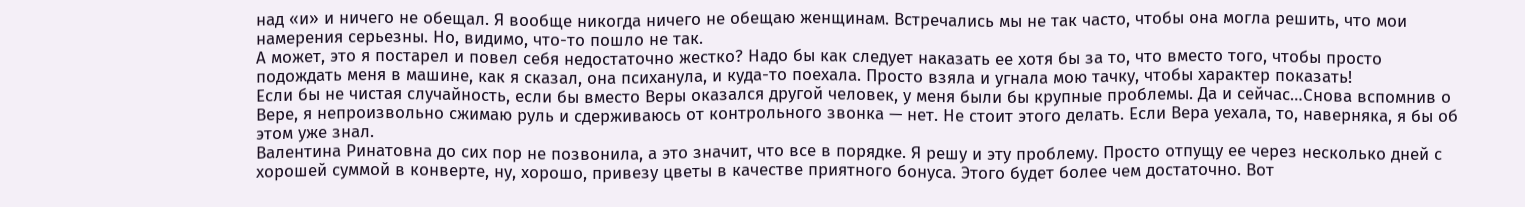над «и» и ничего не обещал. Я вообще никогда ничего не обещаю женщинам. Встречались мы не так часто, чтобы она могла решить, что мои намерения серьезны. Но, видимо, что-то пошло не так.
А может, это я постарел и повел себя недостаточно жестко? Надо бы как следует наказать ее хотя бы за то, что вместо того, чтобы просто подождать меня в машине, как я сказал, она психанула, и куда-то поехала. Просто взяла и угнала мою тачку, чтобы характер показать!
Если бы не чистая случайность, если бы вместо Веры оказался другой человек, у меня были бы крупные проблемы. Да и сейчас…Снова вспомнив о Вере, я непроизвольно сжимаю руль и сдерживаюсь от контрольного звонка — нет. Не стоит этого делать. Если Вера уехала, то, наверняка, я бы об этом уже знал.
Валентина Ринатовна до сих пор не позвонила, а это значит, что все в порядке. Я решу и эту проблему. Просто отпущу ее через несколько дней с хорошей суммой в конверте, ну, хорошо, привезу цветы в качестве приятного бонуса. Этого будет более чем достаточно. Вот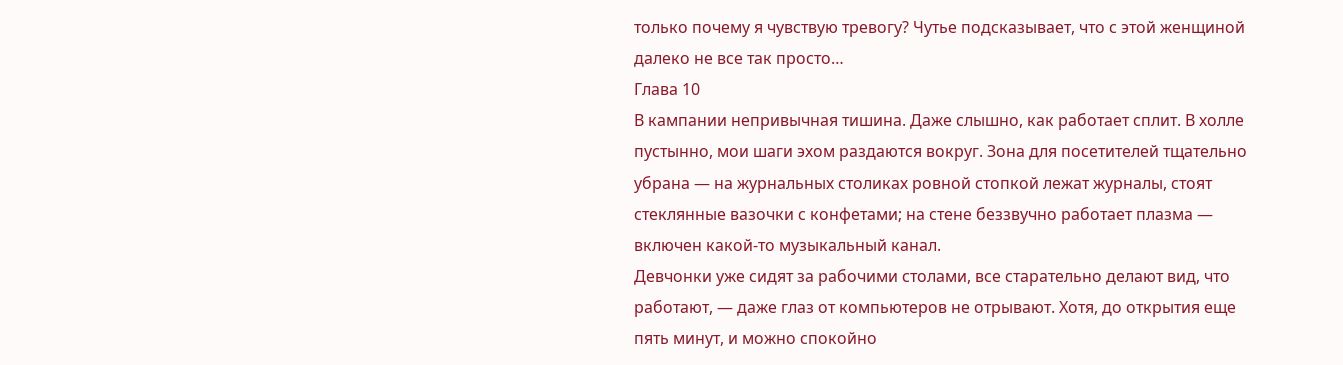только почему я чувствую тревогу? Чутье подсказывает, что с этой женщиной далеко не все так просто…
Глава 10
В кампании непривычная тишина. Даже слышно, как работает сплит. В холле пустынно, мои шаги эхом раздаются вокруг. Зона для посетителей тщательно убрана — на журнальных столиках ровной стопкой лежат журналы, стоят стеклянные вазочки с конфетами; на стене беззвучно работает плазма — включен какой-то музыкальный канал.
Девчонки уже сидят за рабочими столами, все старательно делают вид, что работают, — даже глаз от компьютеров не отрывают. Хотя, до открытия еще пять минут, и можно спокойно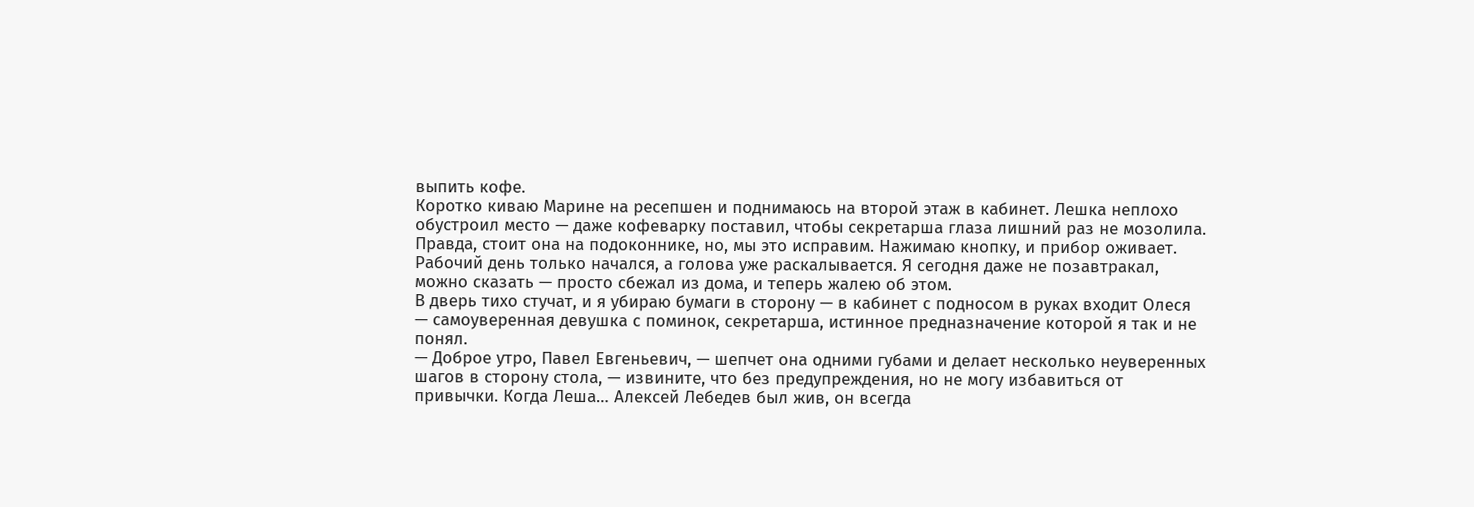выпить кофе.
Коротко киваю Марине на ресепшен и поднимаюсь на второй этаж в кабинет. Лешка неплохо обустроил место — даже кофеварку поставил, чтобы секретарша глаза лишний раз не мозолила. Правда, стоит она на подоконнике, но, мы это исправим. Нажимаю кнопку, и прибор оживает. Рабочий день только начался, а голова уже раскалывается. Я сегодня даже не позавтракал, можно сказать — просто сбежал из дома, и теперь жалею об этом.
В дверь тихо стучат, и я убираю бумаги в сторону — в кабинет с подносом в руках входит Олеся — самоуверенная девушка с поминок, секретарша, истинное предназначение которой я так и не понял.
— Доброе утро, Павел Евгеньевич, — шепчет она одними губами и делает несколько неуверенных шагов в сторону стола, — извините, что без предупреждения, но не могу избавиться от привычки. Когда Леша… Алексей Лебедев был жив, он всегда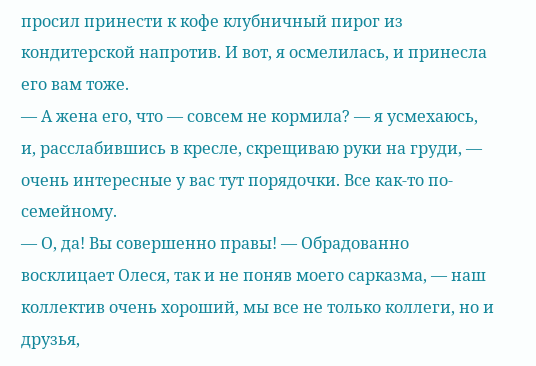просил принести к кофе клубничный пирог из кондитерской напротив. И вот, я осмелилась, и принесла его вам тоже.
— А жена его, что — совсем не кормила? — я усмехаюсь, и, расслабившись в кресле, скрещиваю руки на груди, — очень интересные у вас тут порядочки. Все как-то по-семейному.
— О, да! Вы совершенно правы! — Обрадованно восклицает Олеся, так и не поняв моего сарказма, — наш коллектив очень хороший, мы все не только коллеги, но и друзья,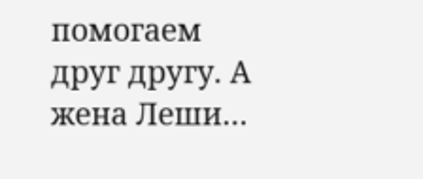помогаем друг другу. А жена Леши…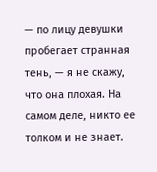— по лицу девушки пробегает странная тень, — я не скажу, что она плохая. На самом деле, никто ее толком и не знает.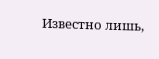Известно лишь,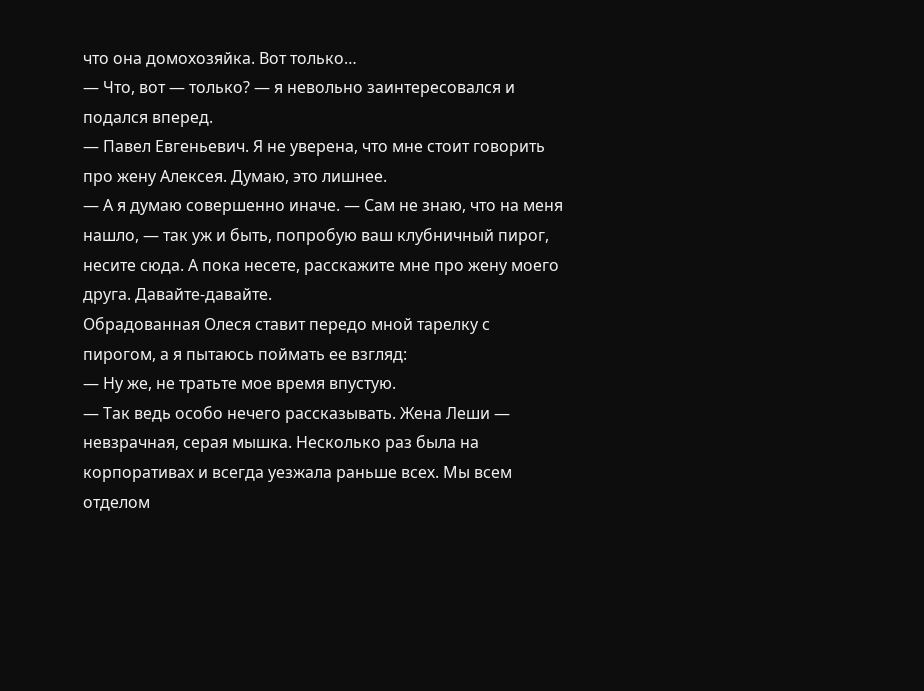что она домохозяйка. Вот только…
— Что, вот — только? — я невольно заинтересовался и подался вперед.
— Павел Евгеньевич. Я не уверена, что мне стоит говорить про жену Алексея. Думаю, это лишнее.
— А я думаю совершенно иначе. — Сам не знаю, что на меня нашло, — так уж и быть, попробую ваш клубничный пирог, несите сюда. А пока несете, расскажите мне про жену моего друга. Давайте-давайте.
Обрадованная Олеся ставит передо мной тарелку с пирогом, а я пытаюсь поймать ее взгляд:
— Ну же, не тратьте мое время впустую.
— Так ведь особо нечего рассказывать. Жена Леши — невзрачная, серая мышка. Несколько раз была на корпоративах и всегда уезжала раньше всех. Мы всем отделом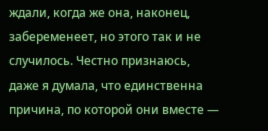ждали, когда же она, наконец, забеременеет, но этого так и не случилось. Честно признаюсь, даже я думала, что единственна причина, по которой они вместе —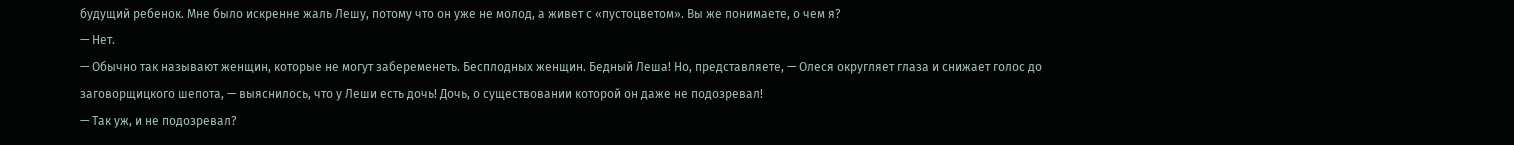будущий ребенок. Мне было искренне жаль Лешу, потому что он уже не молод, а живет с «пустоцветом». Вы же понимаете, о чем я?
— Нет.
— Обычно так называют женщин, которые не могут забеременеть. Бесплодных женщин. Бедный Леша! Но, представляете, — Олеся округляет глаза и снижает голос до заговорщицкого шепота, — выяснилось, что у Леши есть дочь! Дочь, о существовании которой он даже не подозревал!
— Так уж, и не подозревал?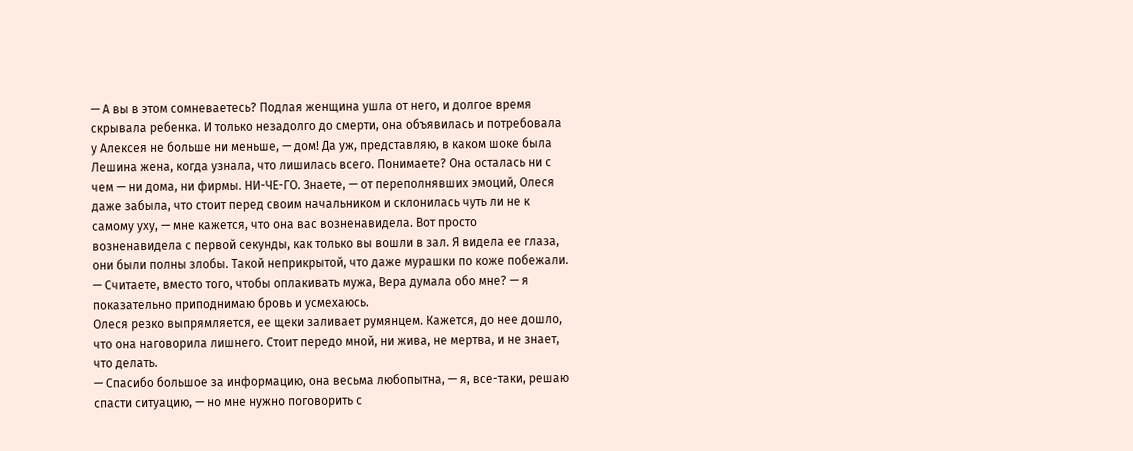— А вы в этом сомневаетесь? Подлая женщина ушла от него, и долгое время скрывала ребенка. И только незадолго до смерти, она объявилась и потребовала у Алексея не больше ни меньше, — дом! Да уж, представляю, в каком шоке была Лешина жена, когда узнала, что лишилась всего. Понимаете? Она осталась ни с чем — ни дома, ни фирмы. НИ-ЧЕ-ГО. Знаете, — от переполнявших эмоций, Олеся даже забыла, что стоит перед своим начальником и склонилась чуть ли не к самому уху, — мне кажется, что она вас возненавидела. Вот просто возненавидела с первой секунды, как только вы вошли в зал. Я видела ее глаза, они были полны злобы. Такой неприкрытой, что даже мурашки по коже побежали.
— Считаете, вместо того, чтобы оплакивать мужа, Вера думала обо мне? — я показательно приподнимаю бровь и усмехаюсь.
Олеся резко выпрямляется, ее щеки заливает румянцем. Кажется, до нее дошло, что она наговорила лишнего. Стоит передо мной, ни жива, не мертва, и не знает, что делать.
— Спасибо большое за информацию, она весьма любопытна, — я, все-таки, решаю спасти ситуацию, — но мне нужно поговорить с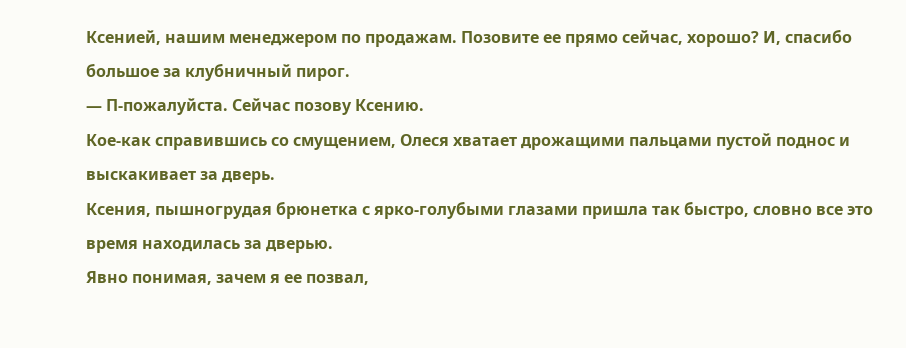Ксенией, нашим менеджером по продажам. Позовите ее прямо сейчас, хорошо? И, спасибо большое за клубничный пирог.
— П-пожалуйста. Сейчас позову Ксению.
Кое-как справившись со смущением, Олеся хватает дрожащими пальцами пустой поднос и выскакивает за дверь.
Ксения, пышногрудая брюнетка с ярко-голубыми глазами пришла так быстро, словно все это время находилась за дверью.
Явно понимая, зачем я ее позвал,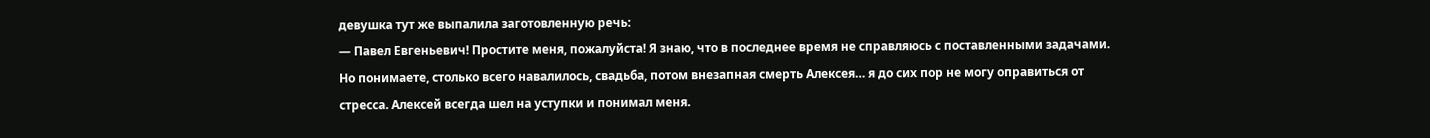девушка тут же выпалила заготовленную речь:
— Павел Евгеньевич! Простите меня, пожалуйста! Я знаю, что в последнее время не справляюсь с поставленными задачами. Но понимаете, столько всего навалилось, свадьба, потом внезапная смерть Алексея… я до сих пор не могу оправиться от стресса. Алексей всегда шел на уступки и понимал меня.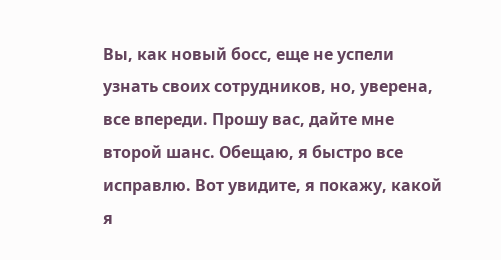Вы, как новый босс, еще не успели узнать своих сотрудников, но, уверена, все впереди. Прошу вас, дайте мне второй шанс. Обещаю, я быстро все исправлю. Вот увидите, я покажу, какой я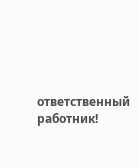ответственный работник!